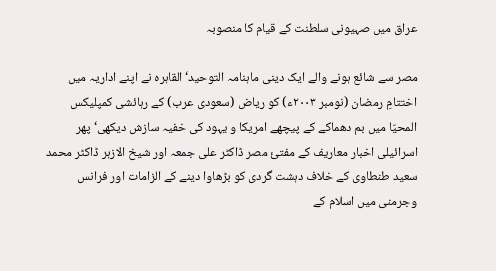عراق میں صہیونی سلطنت کے قیام کا منصوبہ

مصر سے شائع ہونے والے ایک دینی ماہنامہ التوحید‘ القاہرہ نے اپنے اداریہ میں اختتامِ رمضان (نومبر ۲۰۰۳ء) کو ریاض (سعودی عرب) کے رہائشی کمپلیکس المحیّا میں بم دھماکے کے پیچھے امریکا و یہود کی خفیہ سازش دیکھی‘ پھر اسرائیلی اخبار معاریف کے مفتیٔ مصر ڈاکٹر علی جمعہ اور شیخ الازہر ڈاکٹر محمد سعید طنطاوی کے خلاف دہشت گردی کو بڑھاوا دینے کے الزامات اور فرانس وجرمنی میں اسلام کے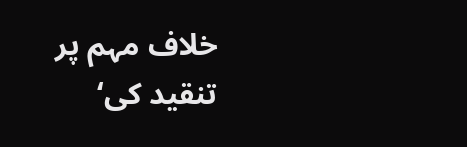خلاف مہم پر تنقید کی‘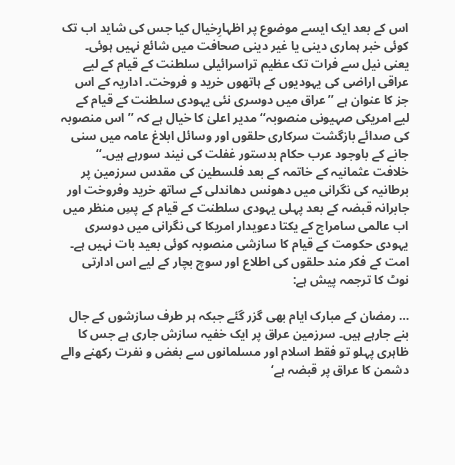اس کے بعد ایک ایسے موضوع پر اظہارِخیال کیا جس کی شاید اب تک کوئی خبر ہماری دینی یا غیر دینی صحافت میں شائع نہیں ہوئی۔ یعنی نیل سے فرات تک عظیم تراسرائیلی سلطنت کے قیام کے لیے عراقی اراضی کی یہودیوں کے ہاتھوں خرید و فروخت۔ اداریہ کے اس جز کا عنوان ہے ’’عراق میں دوسری نئی یہودی سلطنت کے قیام کے لیے امریکی صہیونی منصوبہ‘‘ مدیر اعلیٰ کا خیال ہے کہ ’’اس منصوبہ کی صدائے بازگشت سرکاری حلقوں اور وسائل ابلاغ عامہ میں سنی جانے کے باوجود عرب حکام بدستور غفلت کی نیند سورہے ہیں۔‘‘ خلافت عثمانیہ کے خاتمہ کے بعد فلسطین کی مقدس سرزمین پر برطانیہ کی نگرانی میں دھونس دھاندلی کے ساتھ خرید وفروخت اور جابرانہ قبضہ کے بعد پہلی یہودی سلطنت کے قیام کے پسِ منظر میں اب عالمی سامراج کے یکتا دعویدار امریکا کی نگرانی میں دوسری یہودی حکومت کے قیام کا سازشی منصوبہ کوئی بعید بات نہیں ہے۔ امت کے فکر مند حلقوں کی اطلاع اور سوچ بچار کے لیے اس ادارتی نوٹ کا ترجمہ پیش ہے:

… رمضان کے مبارک ایام بھی گزر گئے جبکہ ہر طرف سازشوں کے جال بنے جارہے ہیں۔ سرزمین عراق پر ایک خفیہ سازش جاری ہے جس کا ظاہری پہلو تو فقط اسلام اور مسلمانوں سے بغض و نفرت رکھنے والے دشمن کا عراق پر قبضہ ہے‘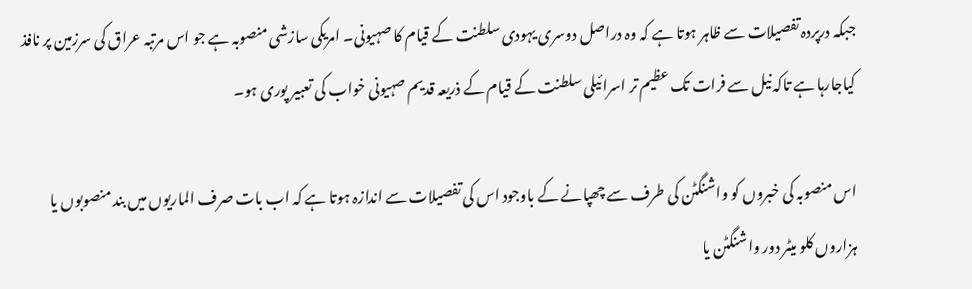جبکہ درپردہ تفصیلات سے ظاہر ہوتا ہے کہ وہ دراصل دوسری یہودی سلطنت کے قیام کا صہیونی۔ امریکی سازشی منصوبہ ہے جو اس مرتبہ عراق کی سرزمین پر نافذ کیاجارہا ہے تاکہ نیل سے فرات تک عظیم تر اسرائیلی سلطنت کے قیام کے ذریعہ قدیم صہیونی خواب کی تعبیر پوری ہو۔

اس منصوبہ کی خبروں کو واشنگٹن کی طرف سے چھپانے کے باوجود اس کی تفصیلات سے اندازہ ہوتا ہے کہ اب بات صرف الماریوں میں بند منصوبوں یا ہزاروں کلو میٹر دور واشنگٹن یا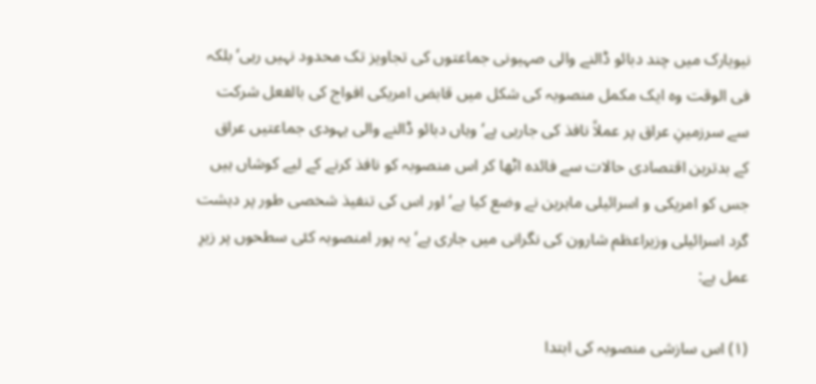نیویارک میں چند دبائو ڈالنے والی صہیونی جماعتوں کی تجاویز تک محدود نہیں رہی‘ بلکہ فی الوقت وہ ایک مکمل منصوبہ کی شکل میں قابض امریکی افواج کی بالفعل شرکت سے سرزمینِ عراق پر عملاً نافذ کی جارہی ہے‘ وہاں دبائو ڈالنے والی یہودی جماعتیں عراق کے بدترین اقتصادی حالات سے فائدہ اٹھا کر اس منصوبہ کو نافذ کرنے کے لیے کوشاں ہیں جس کو امریکی و اسرائیلی ماہرین نے وضع کیا ہے‘ اور اس کی تنفیذ شخصی طور پر دہشت گرد اسرائیلی وزیراعظم شارون کی نگرانی میں جاری ہے‘ یہ پور امنصوبہ کئی سطحوں پر زیرِ عمل ہے:

(۱) اس سازشی منصوبہ کی ابتدا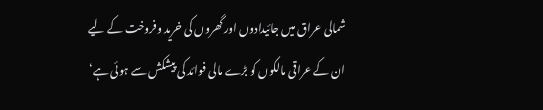شمالی عراق میں جائیدادوں اور گھروں کی خرید وفروخت کے لیے ان کے عراقی مالکوں کو بڑے مالی فوائد کی پیشکش سے ہوئی ہے‘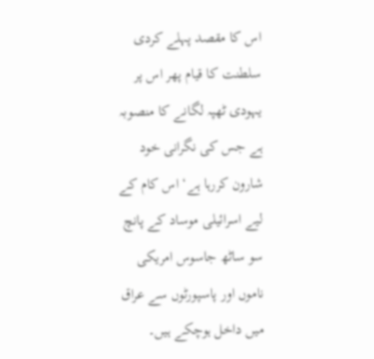اس کا مقصد پہلے کردی سلطنت کا قیام پھر اس پر یہودی ٹھپہ لگانے کا منصوبہ ہے جس کی نگرانی خود شارون کررہا ہے‘ اس کام کے لیے اسرائیلی موساد کے پانچ سو ساٹھ جاسوس امریکی ناموں اور پاسپورٹوں سے عراق میں داخل ہوچکے ہیں۔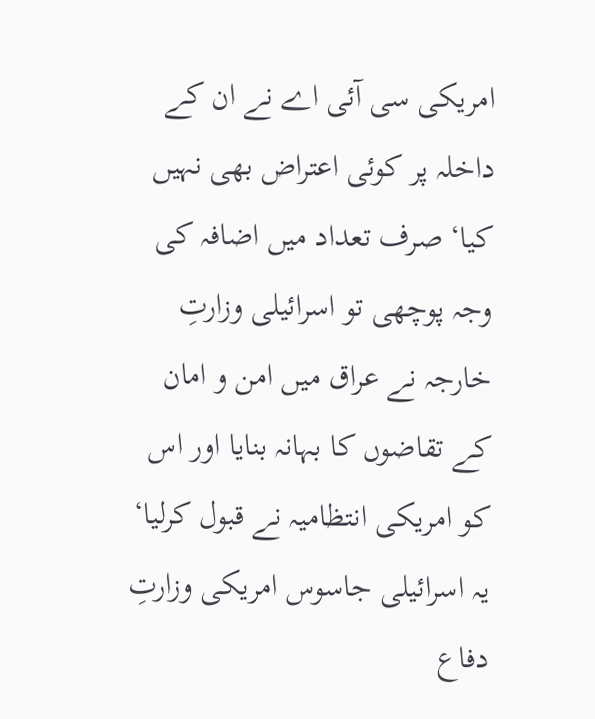امریکی سی آئی اے نے ان کے داخلہ پر کوئی اعتراض بھی نہیں کیا‘ صرف تعداد میں اضافہ کی وجہ پوچھی تو اسرائیلی وزارتِ خارجہ نے عراق میں امن و امان کے تقاضوں کا بہانہ بنایا اور اس کو امریکی انتظامیہ نے قبول کرلیا‘ یہ اسرائیلی جاسوس امریکی وزارتِ دفاع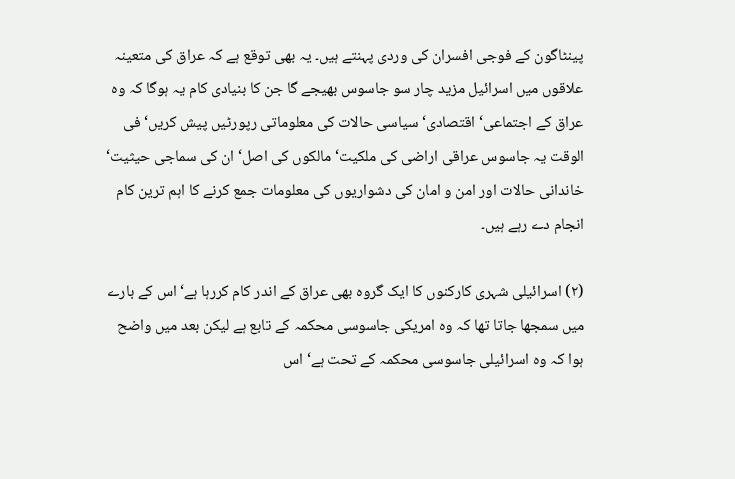پینٹاگون کے فوجی افسران کی وردی پہنتے ہیں۔ یہ بھی توقع ہے کہ عراق کی متعینہ علاقوں میں اسرائیل مزید چار سو جاسوس بھیجے گا جن کا بنیادی کام یہ ہوگا کہ وہ عراق کے اجتماعی‘ اقتصادی‘ سیاسی حالات کی معلوماتی رپورٹیں پیش کریں‘ فی الوقت یہ جاسوس عراقی اراضی کی ملکیت‘ مالکوں کی اصل‘ ان کی سماجی حیثیت‘ خاندانی حالات اور امن و امان کی دشواریوں کی معلومات جمع کرنے کا اہم ترین کام انجام دے رہے ہیں۔

(۲) اسرائیلی شہری کارکنوں کا ایک گروہ بھی عراق کے اندر کام کررہا ہے‘ اس کے بارے میں سمجھا جاتا تھا کہ وہ امریکی جاسوسی محکمہ کے تابع ہے لیکن بعد میں واضح ہوا کہ وہ اسرائیلی جاسوسی محکمہ کے تحت ہے‘ اس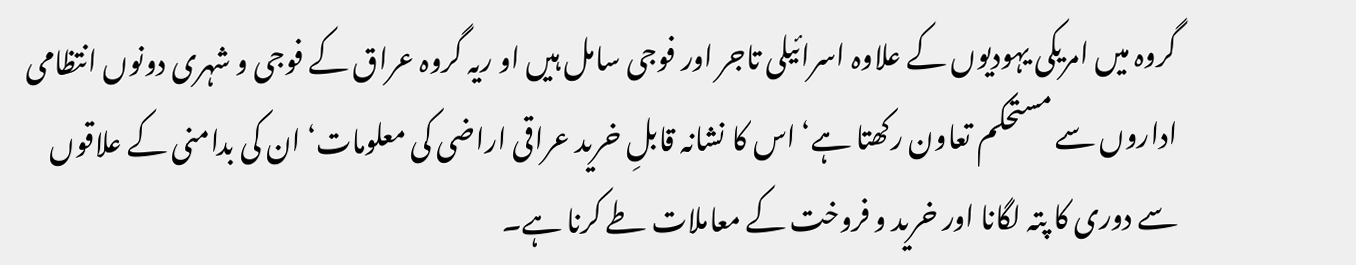گروہ میں امریکی یہودیوں کے علاوہ اسرائیلی تاجر اور فوجی سامل ہیں او ریہ گروہ عراق کے فوجی و شہری دونوں انتظامی اداروں سے مستحکم تعاون رکھتا ہے‘ اس کا نشانہ قابلِ خرید عراقی اراضی کی معلومات‘ ان کی بدامنی کے علاقوں سے دوری کا پتہ لگانا اور خرید و فروخت کے معاملات طے کرنا ہے۔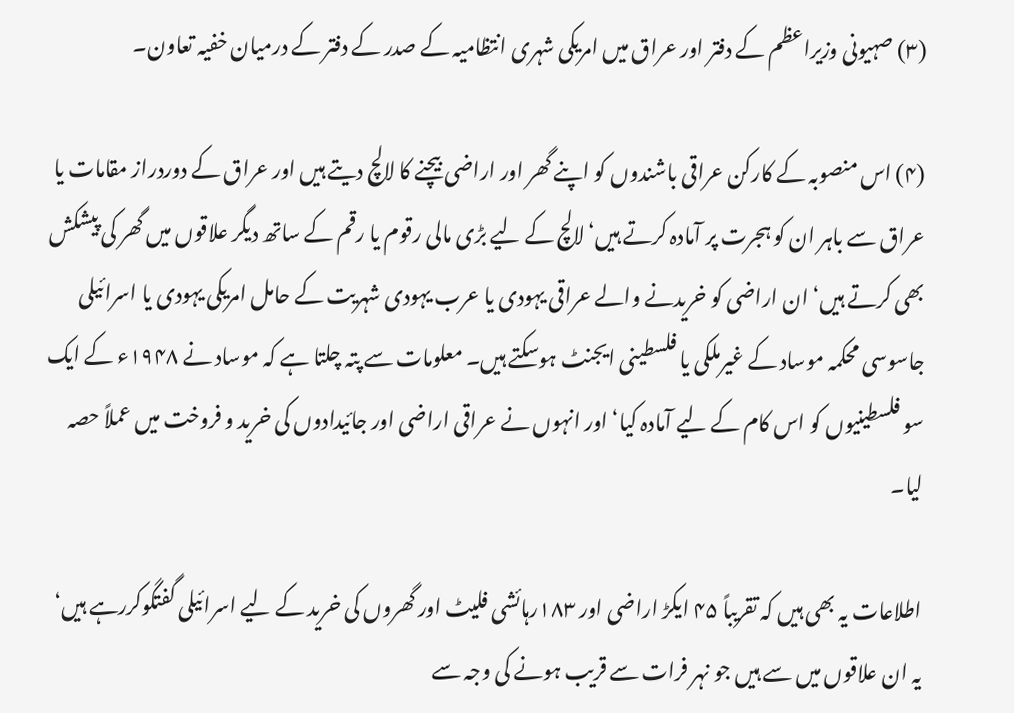(۳) صہیونی وزیراعظم کے دفتر اور عراق میں امریکی شہری انتظامیہ کے صدر کے دفتر کے درمیان خفیہ تعاون۔

(۴) اس منصوبہ کے کارکن عراقی باشندوں کو اپنے گھر اور اراضی بیچنے کا لالچ دیتے ہیں اور عراق کے دوردراز مقامات یا عراق سے باہر ان کو ہجرت پر آمادہ کرتے ہیں‘ لالچ کے لیے بڑی مالی رقوم یا رقم کے ساتھ دیگر علاقوں میں گھر کی پیشکش بھی کرتے ہیں‘ ان اراضی کو خریدنے والے عراقی یہودی یا عرب یہودی شہریت کے حامل امریکی یہودی یا اسرائیلی جاسوسی محکمہ موساد کے غیرملکی یا فلسطینی ایجنٹ ہوسکتے ہیں۔ معلومات سے پتہ چلتا ہے کہ موساد نے ۱۹۴۸ء کے ایک سو فلسطینیوں کو اس کام کے لیے آمادہ کیا‘ اور انہوں نے عراقی اراضی اور جائیدادوں کی خرید و فروخت میں عملاً حصہ لیا۔

اطلاعات یہ بھی ہیں کہ تقریباً ۴۵ ایکڑ اراضی اور ۱۸۳رہائشی فلیٹ اور گھروں کی خرید کے لیے اسرائیلی گفتگوکررہے ہیں‘ یہ ان علاقوں میں سے ہیں جو نہر فرات سے قریب ہونے کی وجہ سے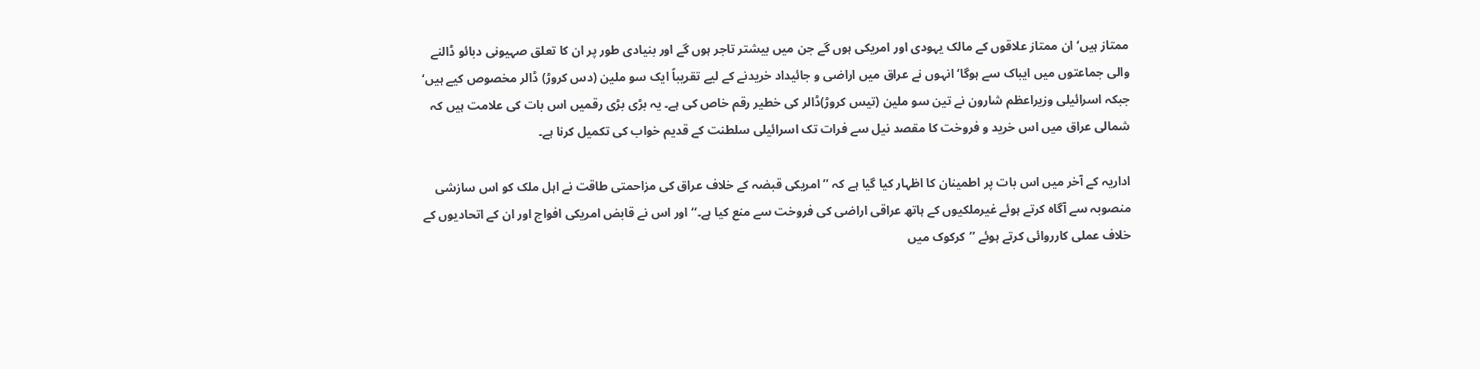ممتاز ہیں‘ ان ممتاز علاقوں کے مالک یہودی اور امریکی ہوں گے جن میں بیشتر تاجر ہوں گے اور بنیادی طور پر ان کا تعلق صہیونی دبائو ڈالنے والی جماعتوں میں ایباک سے ہوگا‘ انہوں نے عراق میں اراضی و جائیداد خریدنے کے لیے تقریباً ایک سو ملین (دس کروڑ) ڈالر مخصوص کیے ہیں‘ جبکہ اسرائیلی وزیراعظم شارون نے تین سو ملین (تیس کروڑ)ڈالر کی خطیر رقم خاص کی ہے۔ یہ بڑی بڑی رقمیں اس بات کی علامت ہیں کہ شمالی عراق میں اس خرید و فروخت کا مقصد نیل سے فرات تک اسرائیلی سلطنت کے قدیم خواب کی تکمیل کرنا ہے۔

اداریہ کے آخر میں اس بات پر اطمینان کا اظہار کیا گیا ہے کہ ’’امریکی قبضہ کے خلاف عراق کی مزاحمتی طاقت نے اہل ملک کو اس سازشی منصوبہ سے آگاہ کرتے ہوئے غیرملکیوں کے ہاتھ عراقی اراضی کی فروخت سے منع کیا ہے۔‘‘اور اس نے قابض امریکی افواج اور ان کے اتحادیوں کے خلاف عملی کارروائی کرتے ہوئے ’’کرکوک میں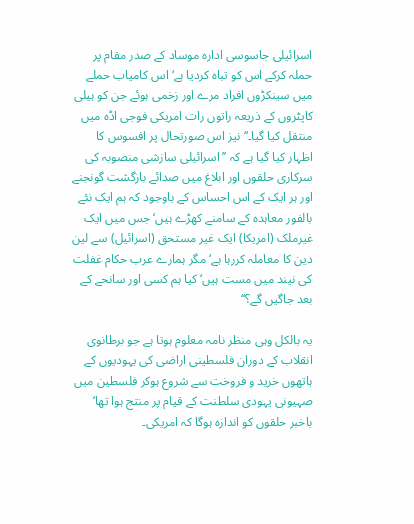اسرائیلی جاسوسی ادارہ موساد کے صدر مقام پر حملہ کرکے اس کو تباہ کردیا ہے‘ اس کامیاب حملے میں سینکڑوں افراد مرے اور زخمی ہوئے جن کو ہیلی کاپٹروں کے ذریعہ راتوں رات امریکی فوجی اڈہ میں منتقل کیا گیا۔‘‘ نیز اس صورتحال پر افسوس کا اظہار کیا گیا ہے کہ ’’اسرائیلی سازشی منصوبہ کی سرکاری حلقوں اور ابلاغ میں صدائے بازگشت گونجنے اور ہر ایک کے اس احساس کے باوجود کہ ہم ایک نئے بالفور معاہدہ کے سامنے کھڑے ہیں‘ جس میں ایک غیرملک (امریکا) ایک غیر مستحق (اسرائیل) سے لین دین کا معاملہ کررہا ہے‘ مگر ہمارے عرب حکام غفلت کی نیند میں مست ہیں‘ کیا ہم کسی اور سانحے کے بعد جاگیں گے؟‘‘

یہ بالکل وہی منظر نامہ معلوم ہوتا ہے جو برطانوی انقلاب کے دوران فلسطینی اراضی کی یہودیوں کے ہاتھوں خرید و فروخت سے شروع ہوکر فلسطین میں صہیونی یہودی سلطنت کے قیام پر منتج ہوا تھا‘ باخبر حلقوں کو اندازہ ہوگا کہ امریکی۔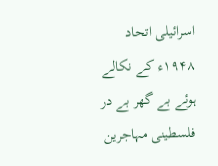اسرائیلی اتحاد ۱۹۴۸ء کے نکالے ہوئے بے گھر بے در فلسطینی مہاجرین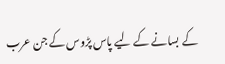کے بسانے کے لیے پاس پڑوس کے جن عرب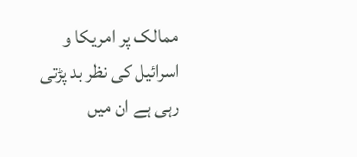ممالک پر امریکا و اسرائیل کی نظر بد پڑتی رہی ہے ان میں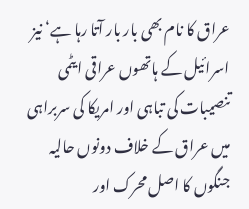عراق کا نام بھی بار بار آتا رہا ہے‘ نیز اسرائیل کے ہاتھوں عراقی ایٹمی تنصیبات کی تباہی اور امریکا کی سربراہی میں عراق کے خلاف دونوں حالیہ جنگوں کا اصل محرک اور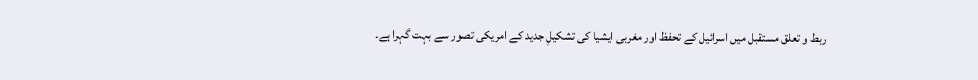ربط و تعلق مستقبل میں اسرائیل کے تحفظ اور مغربی ایشیا کی تشکیلِ جدید کے امریکی تصور سے بہت گہرا ہے۔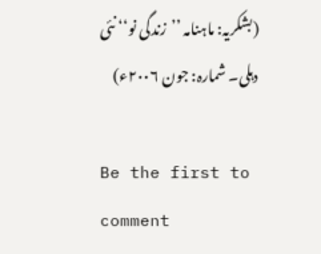(بشکریہ: ماہنامہ ’’زندگی نو‘‘ نئی دہلی۔ شمارہ: جون ۲۰۰۶ء)

Be the first to comment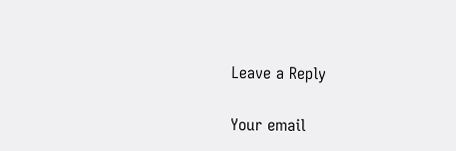Leave a Reply

Your email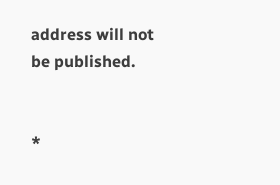address will not be published.


*